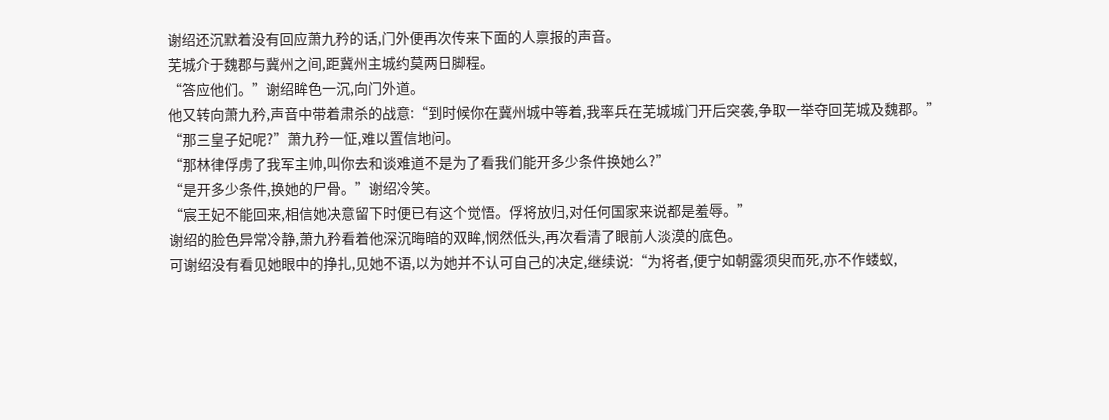谢绍还沉默着没有回应萧九矜的话,门外便再次传来下面的人禀报的声音。
芜城介于魏郡与冀州之间,距冀州主城约莫两日脚程。
“答应他们。”谢绍眸色一沉,向门外道。
他又转向萧九矜,声音中带着肃杀的战意:“到时候你在冀州城中等着,我率兵在芜城城门开后突袭,争取一举夺回芜城及魏郡。”
“那三皇子妃呢?”萧九矜一怔,难以置信地问。
“那林律俘虏了我军主帅,叫你去和谈难道不是为了看我们能开多少条件换她么?”
“是开多少条件,换她的尸骨。”谢绍冷笑。
“宸王妃不能回来,相信她决意留下时便已有这个觉悟。俘将放归,对任何国家来说都是羞辱。”
谢绍的脸色异常冷静,萧九矜看着他深沉晦暗的双眸,悯然低头,再次看清了眼前人淡漠的底色。
可谢绍没有看见她眼中的挣扎,见她不语,以为她并不认可自己的决定,继续说:“为将者,便宁如朝露须臾而死,亦不作蝼蚁,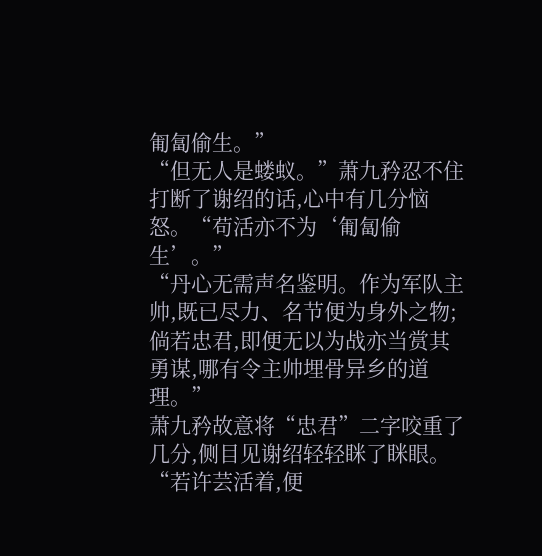匍匐偷生。”
“但无人是蝼蚁。”萧九矜忍不住打断了谢绍的话,心中有几分恼怒。“苟活亦不为‘匍匐偷生’。”
“丹心无需声名鉴明。作为军队主帅,既已尽力、名节便为身外之物;倘若忠君,即便无以为战亦当赏其勇谋,哪有令主帅埋骨异乡的道理。”
萧九矜故意将“忠君”二字咬重了几分,侧目见谢绍轻轻眯了眯眼。
“若许芸活着,便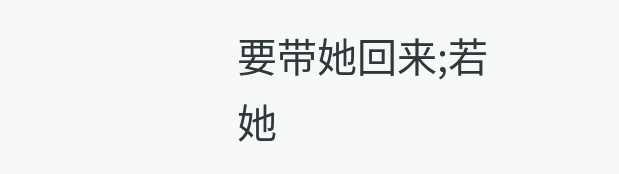要带她回来;若她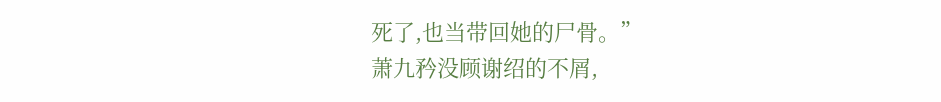死了,也当带回她的尸骨。”
萧九矜没顾谢绍的不屑,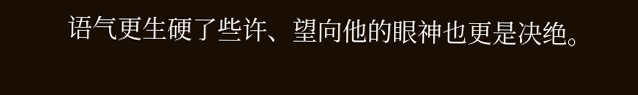语气更生硬了些许、望向他的眼神也更是决绝。